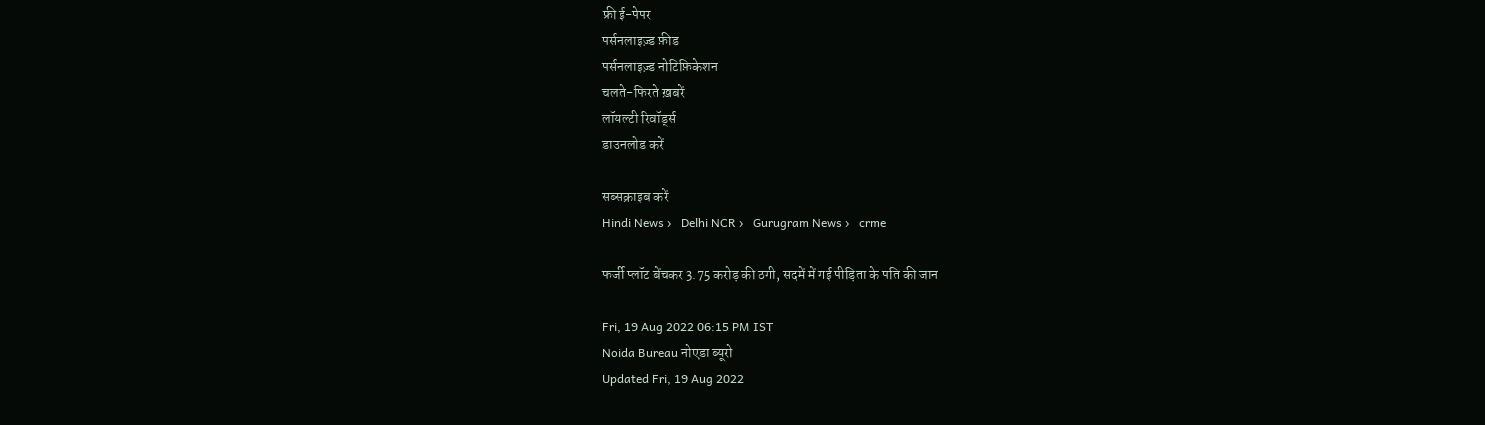फ्री ई-पेपर
पर्सनलाइज़्ड फ़ीड
पर्सनलाइज़्ड नोटिफ़िकेशन
चलते-फिरते ख़बरें
लॉयल्टी रिवॉर्ड्स
डाउनलोड करें

सब्सक्राइब करें
Hindi News ›   Delhi NCR ›   Gurugram News ›   crme

फर्जी प्लॉट बेंचकर 3.75 करोड़ की ठगी, सदमें में गई पीड़िता के पति की जान

Fri, 19 Aug 2022 06:15 PM IST
Noida Bureau नोएडा ब्यूरो
Updated Fri, 19 Aug 2022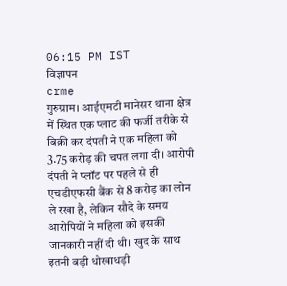06:15 PM IST
विज्ञापन
crme
गुरुग्राम। आईएमटी मानेसर थाना क्षेत्र में स्थित एक प्लाट की फर्जी तरीके से बिक्री कर दंपती ने एक महिला को 3.75 करोड़ की चपत लगा दी। आरोपी दंपती ने प्लॉट पर पहले से ही एचडीएफसी बैंक से 8 करोड़ का लोन ले रखा है, लेकिन सौदे के समय आरोपियों ने महिला को इसकी जानकारी नहीं दी थी। खुद के साथ इतनी बड़ी धोखाधड़ी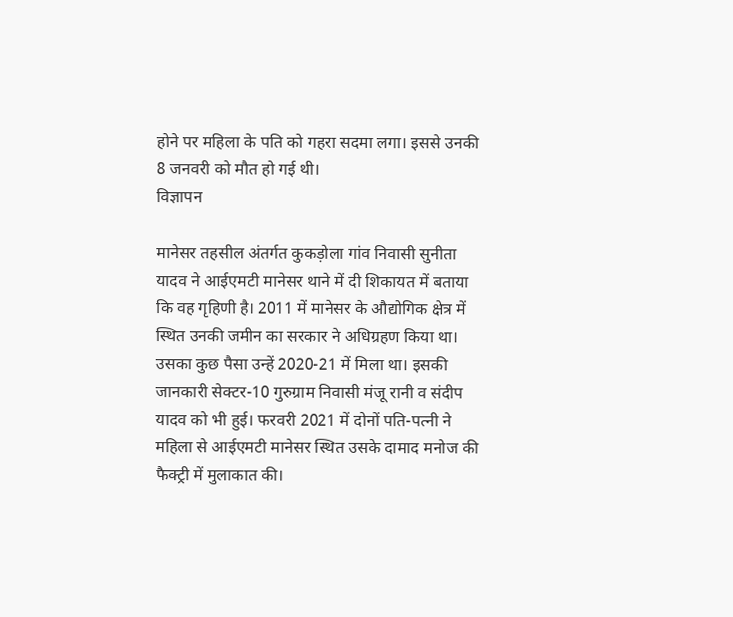होने पर महिला के पति को गहरा सदमा लगा। इससे उनकी 8 जनवरी को मौत हो गई थी।
विज्ञापन

मानेसर तहसील अंतर्गत कुकड़ोला गांव निवासी सुनीता यादव ने आईएमटी मानेसर थाने में दी शिकायत में बताया कि वह गृहिणी है। 2011 में मानेसर के औद्योगिक क्षेत्र में स्थित उनकी जमीन का सरकार ने अधिग्रहण किया था। उसका कुछ पैसा उन्हें 2020-21 में मिला था। इसकी जानकारी सेक्टर-10 गुरुग्राम निवासी मंजू रानी व संदीप यादव को भी हुई। फरवरी 2021 में दोनों पति-पत्नी ने महिला से आईएमटी मानेसर स्थित उसके दामाद मनोज की फैक्ट्री में मुलाकात की।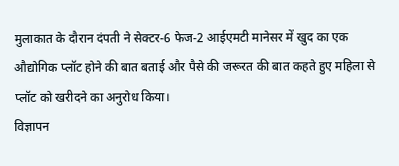मुलाकात के दौरान दंपती ने सेक्टर-6 फेज-2 आईएमटी मानेसर में खुद का एक औद्योगिक प्लॉट होने की बात बताई और पैसे की जरूरत की बात कहते हुए महिला से प्लॉट को खरीदने का अनुरोध किया।
विज्ञापन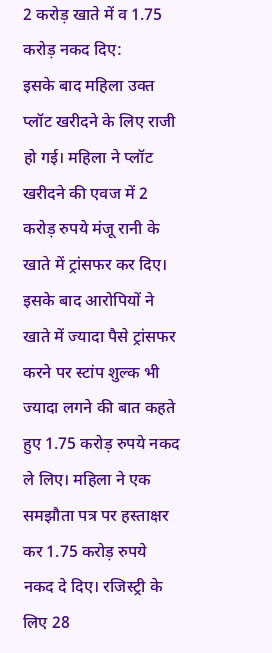2 करोड़ खाते में व 1.75 करोड़ नकद दिए:
इसके बाद महिला उक्त प्लॉट खरीदने के लिए राजी हो गई। महिला ने प्लॉट खरीदने की एवज में 2 करोड़ रुपये मंजू रानी के खाते में ट्रांसफर कर दिए। इसके बाद आरोपियों ने खाते में ज्यादा पैसे ट्रांसफर करने पर स्टांप शुल्क भी ज्यादा लगने की बात कहते हुए 1.75 करोड़ रुपये नकद ले लिए। महिला ने एक समझौता पत्र पर हस्ताक्षर कर 1.75 करोड़ रुपये नकद दे दिए। रजिस्ट्री के लिए 28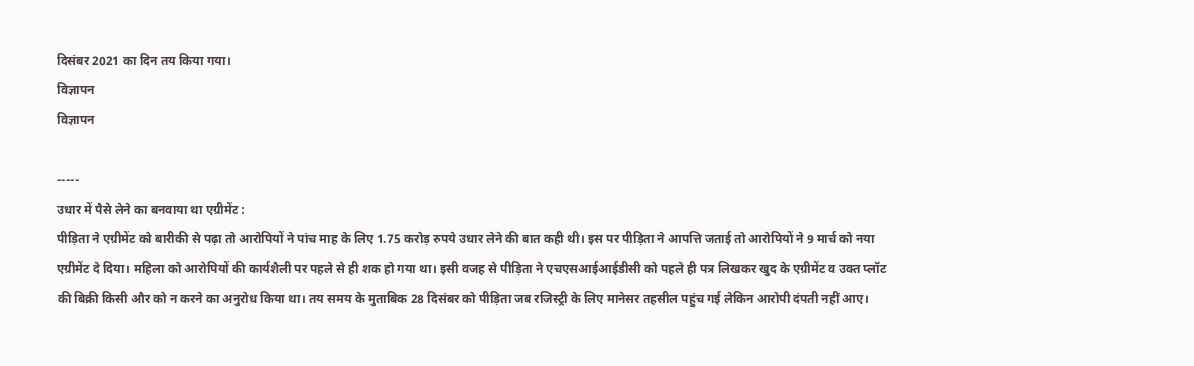दिसंबर 2021 का दिन तय किया गया।
विज्ञापन
विज्ञापन

-----
उधार में पैसे लेने का बनवाया था एग्रीमेंट :
पीड़िता ने एग्रीमेंट को बारीकी से पढ़ा तो आरोपियों ने पांच माह के लिए 1.75 करोड़ रुपये उधार लेने की बात कही थी। इस पर पीड़िता ने आपत्ति जताई तो आरोपियों ने 9 मार्च को नया एग्रीमेंट दे दिया। महिला को आरोपियों की कार्यशैली पर पहले से ही शक हो गया था। इसी वजह से पीड़िता ने एचएसआईआईडीसी को पहले ही पत्र लिखकर खुद के एग्रीमेंट व उक्त प्लॉट की बिक्री किसी और को न करने का अनुरोध किया था। तय समय के मुताबिक 28 दिसंबर को पीड़िता जब रजिस्ट्री के लिए मानेसर तहसील पहुंच गई लेकिन आरोपी दंपती नहीं आए।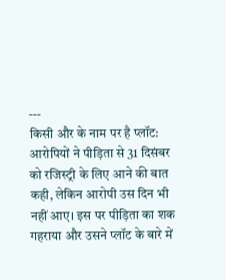---
किसी और के नाम पर है प्लॉट:
आरोपियों ने पीड़िता से 31 दिसंबर को रजिस्ट्री के लिए आने की बात कही, लेकिन आरोपी उस दिन भी नहीं आए। इस पर पीड़िता का शक गहराया और उसने प्लॉट के बारे में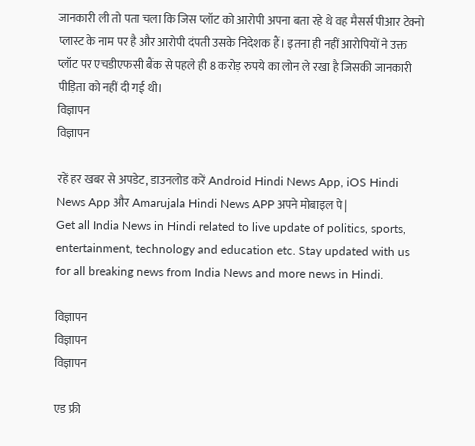जानकारी ली तो पता चला कि जिस प्लॉट को आरोपी अपना बता रहे थे वह मैसर्स पीआर टेक्नो प्लास्ट के नाम पर है और आरोपी दंपती उसके निदेशक हैं। इतना ही नहीं आरोपियों ने उक्त प्लॉट पर एचडीएफसी बैंक से पहले ही 8 करोड़ रुपये का लोन ले रखा है जिसकी जानकारी पीड़िता को नहीं दी गई थी।
विज्ञापन
विज्ञापन

रहें हर खबर से अपडेट, डाउनलोड करें Android Hindi News App, iOS Hindi News App और Amarujala Hindi News APP अपने मोबाइल पे|
Get all India News in Hindi related to live update of politics, sports, entertainment, technology and education etc. Stay updated with us for all breaking news from India News and more news in Hindi.

विज्ञापन
विज्ञापन
विज्ञापन

एड फ्री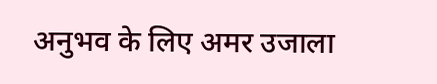अनुभव के लिए अमर उजाला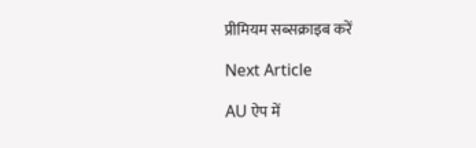प्रीमियम सब्सक्राइब करें

Next Article

AU ऐप में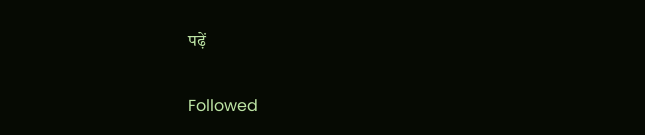पढ़ें

Followed